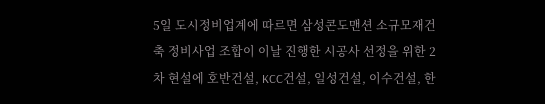5일 도시정비업계에 따르면 삼성콘도맨션 소규모재건축 정비사업 조합이 이날 진행한 시공사 선정을 위한 2차 현설에 호반건설, KCC건설, 일성건설, 이수건설, 한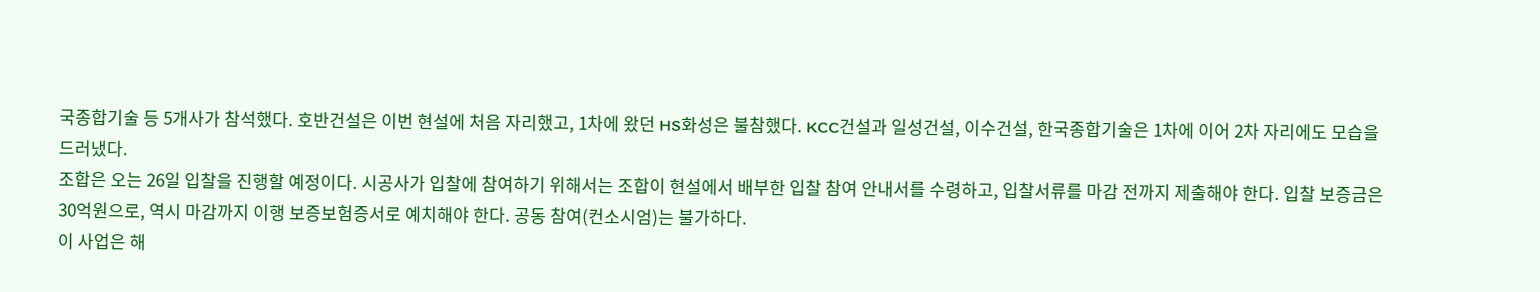국종합기술 등 5개사가 참석했다. 호반건설은 이번 현설에 처음 자리했고, 1차에 왔던 HS화성은 불참했다. KCC건설과 일성건설, 이수건설, 한국종합기술은 1차에 이어 2차 자리에도 모습을 드러냈다.
조합은 오는 26일 입찰을 진행할 예정이다. 시공사가 입찰에 참여하기 위해서는 조합이 현설에서 배부한 입찰 참여 안내서를 수령하고, 입찰서류를 마감 전까지 제출해야 한다. 입찰 보증금은 30억원으로, 역시 마감까지 이행 보증보험증서로 예치해야 한다. 공동 참여(컨소시엄)는 불가하다.
이 사업은 해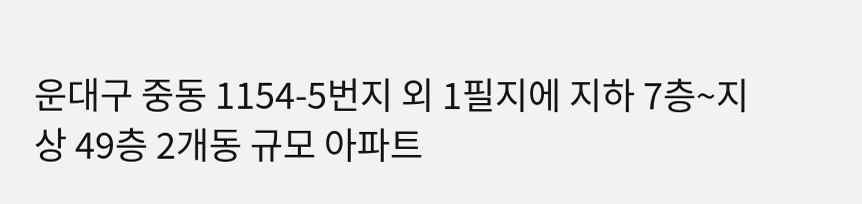운대구 중동 1154-5번지 외 1필지에 지하 7층~지상 49층 2개동 규모 아파트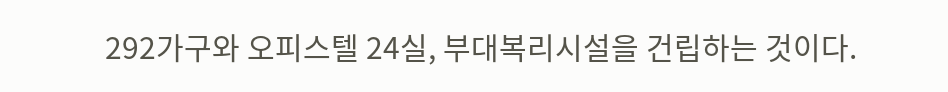292가구와 오피스텔 24실, 부대복리시설을 건립하는 것이다.